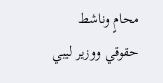محامٍ وناشط حقوقي ووزير ليبي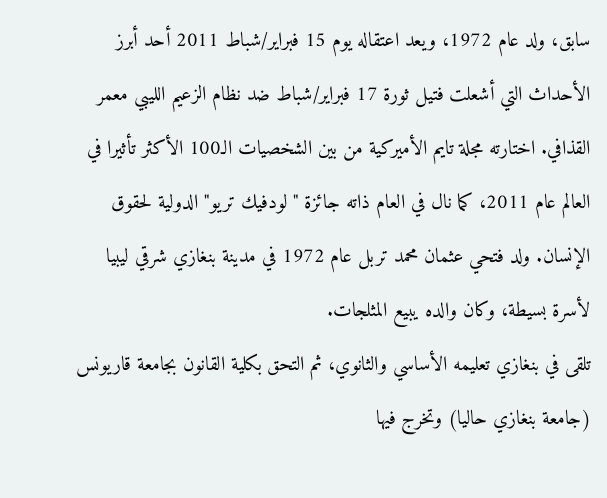سابق، ولد عام 1972، ويعد اعتقاله يوم 15 فبراير/شباط 2011 أحد أبرز الأحداث التي أشعلت فتيل ثورة 17 فبراير/شباط ضد نظام الزعيم الليبي معمر القذافي. اختارته مجلة تايم الأميركية من بين الشخصيات الـ100 الأكثر تأثيرا في العالم عام 2011، كما نال في العام ذاته جائزة "لودفيك تريو" الدولية لحقوق الإنسان. ولد فتحي عثمان محمد تربل عام 1972 في مدينة بنغازي شرقي ليبيا لأسرة بسيطة، وكان والده يبيع المثلجات.
تلقى في بنغازي تعليمه الأساسي والثانوي، ثم التحق بكلية القانون بجامعة قاريونس (جامعة بنغازي حاليا) وتخرج فيها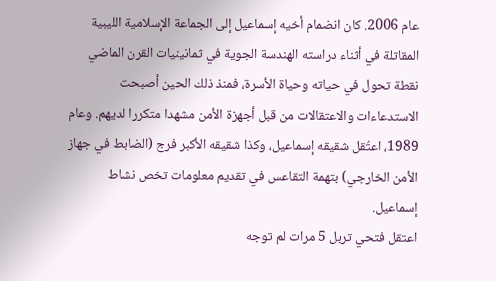عام 2006. كان انضمام أخيه إسماعيل إلى الجماعة الإسلامية الليبية المقاتلة في أثناء دراسته الهندسة الجوية في ثمانينيات القرن الماضي نقطة تحول في حياته وحياة الأسرة، فمنذ ذلك الحين أصبحت الاستدعاءات والاعتقالات من قبل أجهزة الأمن مشهدا متكررا لديهم. وعام 1989، اعتُقل شقيقه إسماعيل، وكذا شقيقه الأكبر فرج (الضابط في جهاز الأمن الخارجي) بتهمة التقاعس في تقديم معلومات تخص نشاط إسماعيل.
اعتقل فتحي تربل 5 مرات لم توجه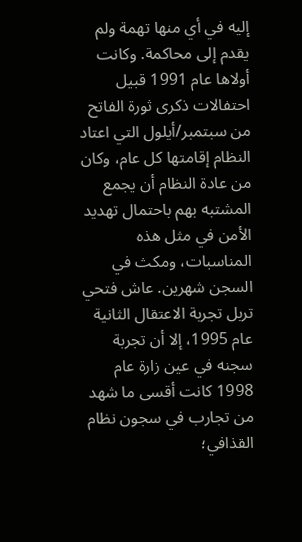إليه في أي منها تهمة ولم يقدم إلى محاكمة. وكانت أولاها عام 1991 قبيل احتفالات ذكرى ثورة الفاتح من سبتمبر/أيلول التي اعتاد النظام إقامتها كل عام، وكان من عادة النظام أن يجمع المشتبه بهم باحتمال تهديد الأمن في مثل هذه المناسبات، ومكث في السجن شهرين. عاش فتحي تربل تجربة الاعتقال الثانية عام 1995، إلا أن تجربة سجنه في عين زارة عام 1998 كانت أقسى ما شهد من تجارب في سجون نظام القذافي؛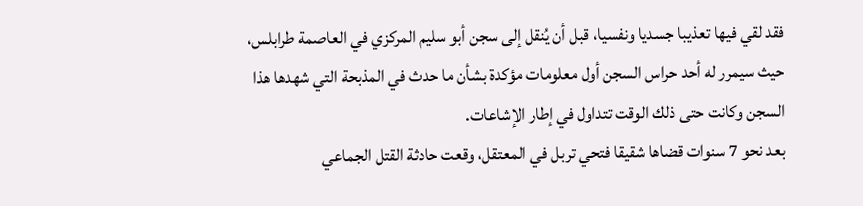فقد لقي فيها تعذيبا جسديا ونفسيا، قبل أن يُنقل إلى سجن أبو سليم المركزي في العاصمة طرابلس، حيث سيمرر له أحد حراس السجن أول معلومات مؤكدة بشأن ما حدث في المذبحة التي شهدها هذا السجن وكانت حتى ذلك الوقت تتداول في إطار الإشاعات.
بعد نحو 7 سنوات قضاها شقيقا فتحي تربل في المعتقل، وقعت حادثة القتل الجماعي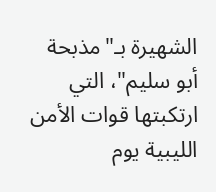الشهيرة بـ"مذبحة أبو سليم"، التي ارتكبتها قوات الأمن الليبية يوم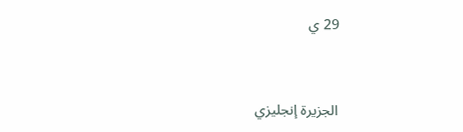29 ي


الجزيرة إنجليزي